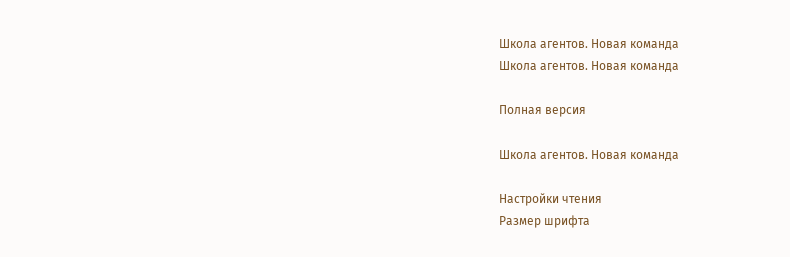Школа агентов. Новая команда
Школа агентов. Новая команда

Полная версия

Школа агентов. Новая команда

Настройки чтения
Размер шрифта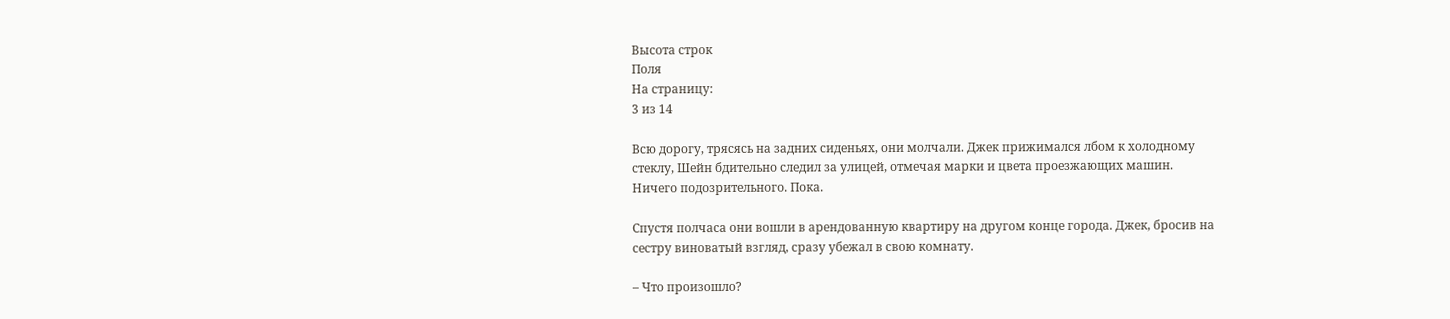Высота строк
Поля
На страницу:
3 из 14

Всю дорогу, трясясь на задних сиденьях, они молчали. Джек прижимался лбом к холодному стеклу, Шейн бдительно следил за улицей, отмечая марки и цвета проезжающих машин. Ничего подозрительного. Пока.

Спустя полчаса они вошли в арендованную квартиру на другом конце города. Джек, бросив на сестру виноватый взгляд, сразу убежал в свою комнату.

– Что произошло?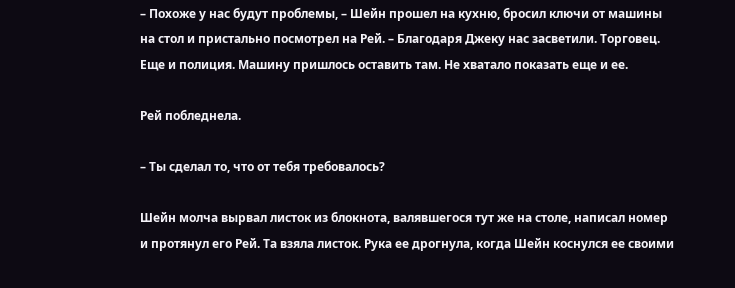– Похоже у нас будут проблемы, – Шейн прошел на кухню, бросил ключи от машины на стол и пристально посмотрел на Рей. – Благодаря Джеку нас засветили. Торговец. Еще и полиция. Машину пришлось оставить там. Не хватало показать еще и ее.

Рей побледнела.

– Ты сделал то, что от тебя требовалось?

Шейн молча вырвал листок из блокнота, валявшегося тут же на столе, написал номер и протянул его Рей. Та взяла листок. Рука ее дрогнула, когда Шейн коснулся ее своими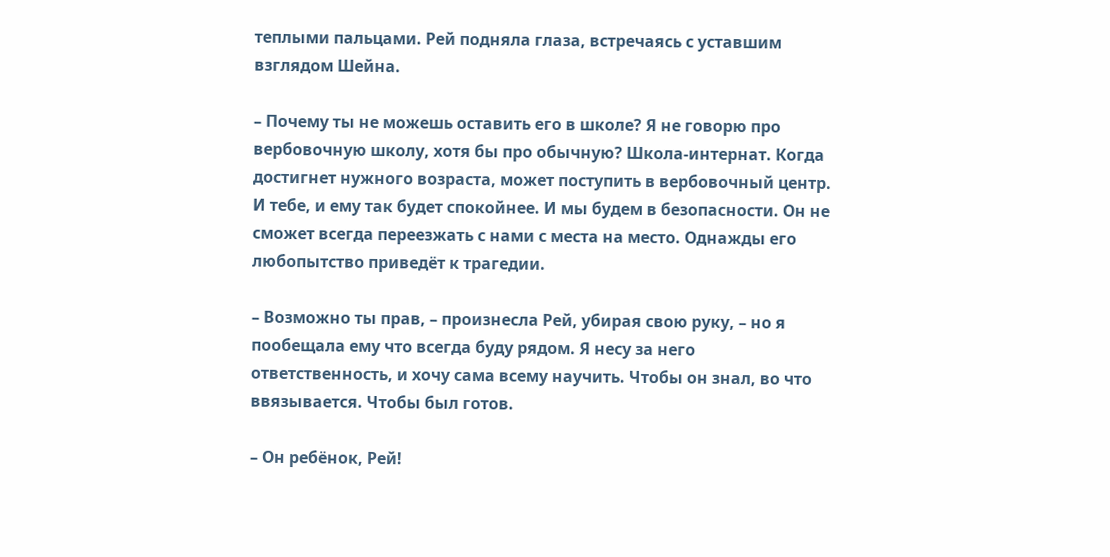теплыми пальцами. Рей подняла глаза, встречаясь с уставшим взглядом Шейна.

– Почему ты не можешь оставить его в школе? Я не говорю про вербовочную школу, хотя бы про обычную? Школа-интернат. Когда достигнет нужного возраста, может поступить в вербовочный центр. И тебе, и ему так будет спокойнее. И мы будем в безопасности. Он не сможет всегда переезжать с нами с места на место. Однажды его любопытство приведёт к трагедии.

– Возможно ты прав, – произнесла Рей, убирая свою руку, – но я пообещала ему что всегда буду рядом. Я несу за него ответственность, и хочу сама всему научить. Чтобы он знал, во что ввязывается. Чтобы был готов.

– Он ребёнок, Рей!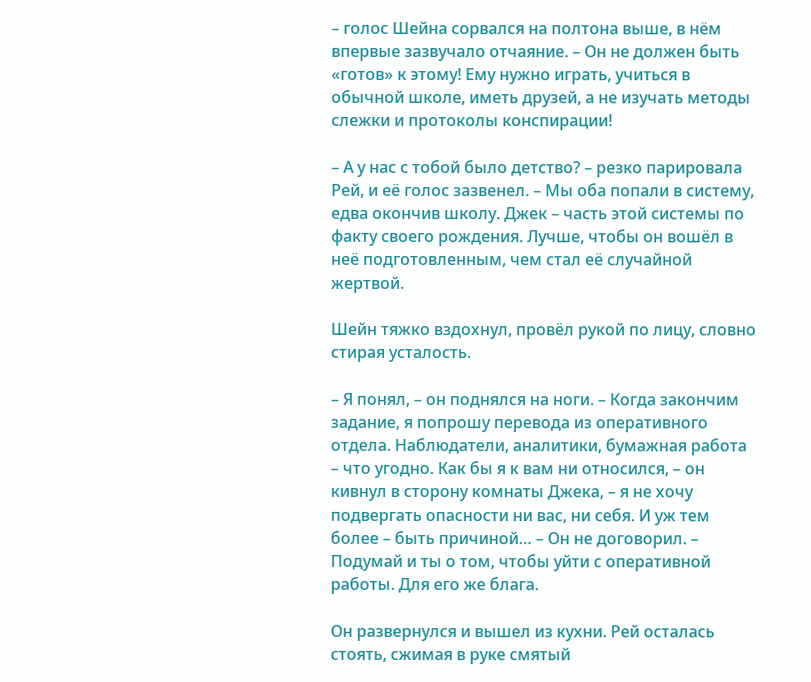– голос Шейна сорвался на полтона выше, в нём впервые зазвучало отчаяние. – Он не должен быть «готов» к этому! Ему нужно играть, учиться в обычной школе, иметь друзей, а не изучать методы слежки и протоколы конспирации!

– А у нас с тобой было детство? – резко парировала Рей, и её голос зазвенел. – Мы оба попали в систему, едва окончив школу. Джек – часть этой системы по факту своего рождения. Лучше, чтобы он вошёл в неё подготовленным, чем стал её случайной жертвой.

Шейн тяжко вздохнул, провёл рукой по лицу, словно стирая усталость.

– Я понял, – он поднялся на ноги. – Когда закончим задание, я попрошу перевода из оперативного отдела. Наблюдатели, аналитики, бумажная работа – что угодно. Как бы я к вам ни относился, – он кивнул в сторону комнаты Джека, – я не хочу подвергать опасности ни вас, ни себя. И уж тем более – быть причиной… – Он не договорил. – Подумай и ты о том, чтобы уйти с оперативной работы. Для его же блага.

Он развернулся и вышел из кухни. Рей осталась стоять, сжимая в руке смятый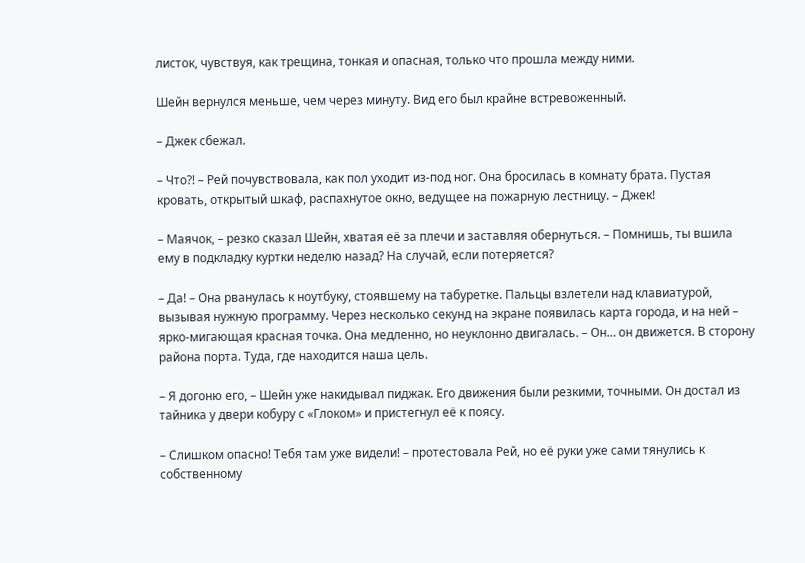листок, чувствуя, как трещина, тонкая и опасная, только что прошла между ними.

Шейн вернулся меньше, чем через минуту. Вид его был крайне встревоженный.

– Джек сбежал.

– Что?! – Рей почувствовала, как пол уходит из-под ног. Она бросилась в комнату брата. Пустая кровать, открытый шкаф, распахнутое окно, ведущее на пожарную лестницу. – Джек!

– Маячок, – резко сказал Шейн, хватая её за плечи и заставляя обернуться. – Помнишь, ты вшила ему в подкладку куртки неделю назад? На случай, если потеряется?

– Да! – Она рванулась к ноутбуку, стоявшему на табуретке. Пальцы взлетели над клавиатурой, вызывая нужную программу. Через несколько секунд на экране появилась карта города, и на ней – ярко-мигающая красная точка. Она медленно, но неуклонно двигалась. – Он… он движется. В сторону района порта. Туда, где находится наша цель.

– Я догоню его, – Шейн уже накидывал пиджак. Его движения были резкими, точными. Он достал из тайника у двери кобуру с «Глоком» и пристегнул её к поясу.

– Слишком опасно! Тебя там уже видели! – протестовала Рей, но её руки уже сами тянулись к собственному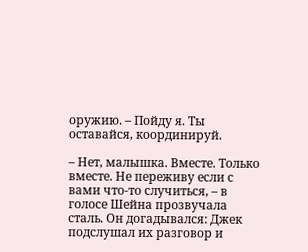оружию. – Пойду я. Ты оставайся, координируй.

– Нет, малышка. Вместе. Только вместе. Не переживу если с вами что-то случиться, – в голосе Шейна прозвучала сталь. Он догадывался: Джек подслушал их разговор и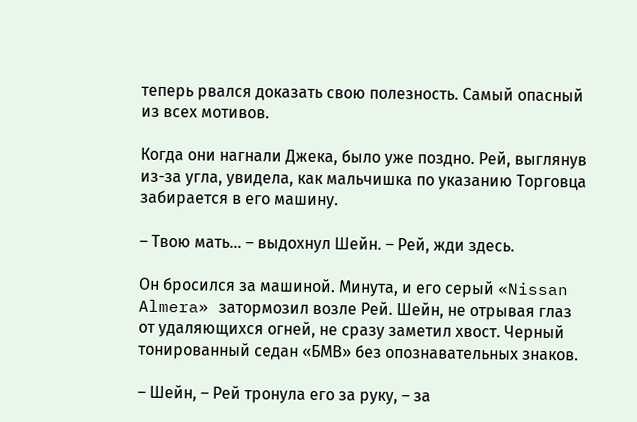теперь рвался доказать свою полезность. Самый опасный из всех мотивов.

Когда они нагнали Джека, было уже поздно. Рей, выглянув из-за угла, увидела, как мальчишка по указанию Торговца забирается в его машину.

– Твою мать… – выдохнул Шейн. – Рей, жди здесь.

Он бросился за машиной. Минута, и его серый «Nissan Almera» затормозил возле Рей. Шейн, не отрывая глаз от удаляющихся огней, не сразу заметил хвост. Черный тонированный седан «БМВ» без опознавательных знаков.

– Шейн, – Рей тронула его за руку, – за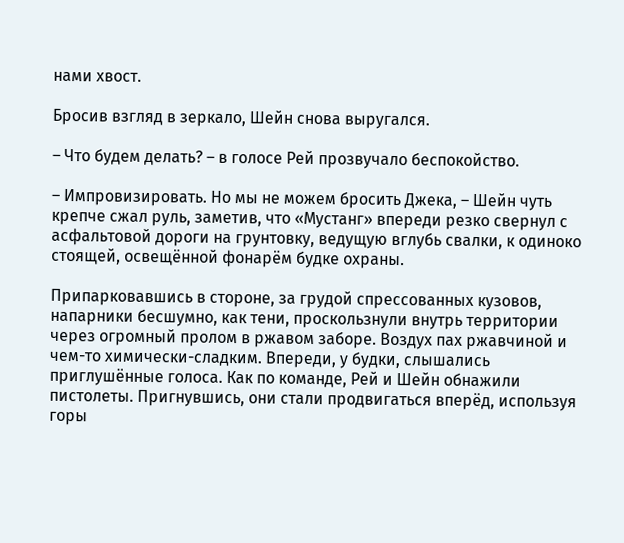нами хвост.

Бросив взгляд в зеркало, Шейн снова выругался.

– Что будем делать? – в голосе Рей прозвучало беспокойство.

– Импровизировать. Но мы не можем бросить Джека, – Шейн чуть крепче сжал руль, заметив, что «Мустанг» впереди резко свернул с асфальтовой дороги на грунтовку, ведущую вглубь свалки, к одиноко стоящей, освещённой фонарём будке охраны.

Припарковавшись в стороне, за грудой спрессованных кузовов, напарники бесшумно, как тени, проскользнули внутрь территории через огромный пролом в ржавом заборе. Воздух пах ржавчиной и чем-то химически-сладким. Впереди, у будки, слышались приглушённые голоса. Как по команде, Рей и Шейн обнажили пистолеты. Пригнувшись, они стали продвигаться вперёд, используя горы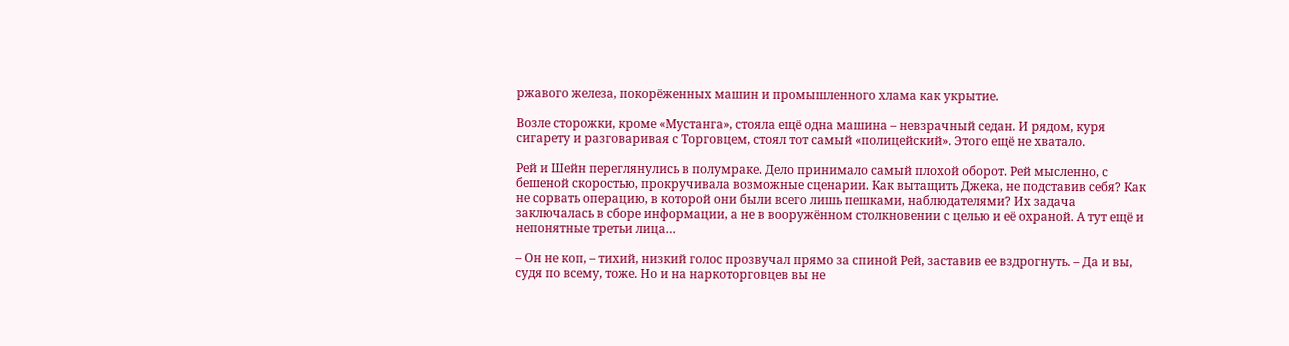ржавого железа, покорёженных машин и промышленного хлама как укрытие.

Возле сторожки, кроме «Мустанга», стояла ещё одна машина – невзрачный седан. И рядом, куря сигарету и разговаривая с Торговцем, стоял тот самый «полицейский». Этого ещё не хватало.

Рей и Шейн переглянулись в полумраке. Дело принимало самый плохой оборот. Рей мысленно, с бешеной скоростью, прокручивала возможные сценарии. Как вытащить Джека, не подставив себя? Как не сорвать операцию, в которой они были всего лишь пешками, наблюдателями? Их задача заключалась в сборе информации, а не в вооружённом столкновении с целью и её охраной. А тут ещё и непонятные третьи лица…

– Он не коп, – тихий, низкий голос прозвучал прямо за спиной Рей, заставив ее вздрогнуть. – Да и вы, судя по всему, тоже. Но и на наркоторговцев вы не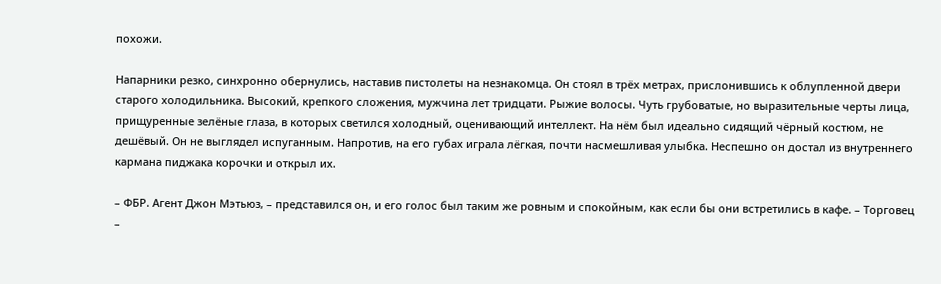похожи.

Напарники резко, синхронно обернулись, наставив пистолеты на незнакомца. Он стоял в трёх метрах, прислонившись к облупленной двери старого холодильника. Высокий, крепкого сложения, мужчина лет тридцати. Рыжие волосы. Чуть грубоватые, но выразительные черты лица, прищуренные зелёные глаза, в которых светился холодный, оценивающий интеллект. На нём был идеально сидящий чёрный костюм, не дешёвый. Он не выглядел испуганным. Напротив, на его губах играла лёгкая, почти насмешливая улыбка. Неспешно он достал из внутреннего кармана пиджака корочки и открыл их.

– ФБР. Агент Джон Мэтьюз, – представился он, и его голос был таким же ровным и спокойным, как если бы они встретились в кафе. – Торговец –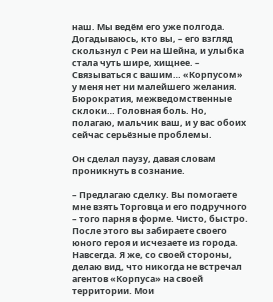наш. Мы ведём его уже полгода. Догадываюсь, кто вы, – его взгляд скользнул с Реи на Шейна, и улыбка стала чуть шире, хищнее. – Связываться с вашим… «Корпусом» у меня нет ни малейшего желания. Бюрократия, межведомственные склоки… Головная боль. Но, полагаю, мальчик ваш, и у вас обоих сейчас серьёзные проблемы.

Он сделал паузу, давая словам проникнуть в сознание.

– Предлагаю сделку. Вы помогаете мне взять Торговца и его подручного – того парня в форме. Чисто, быстро. После этого вы забираете своего юного героя и исчезаете из города. Навсегда. Я же, со своей стороны, делаю вид, что никогда не встречал агентов «Корпуса» на своей территории. Мои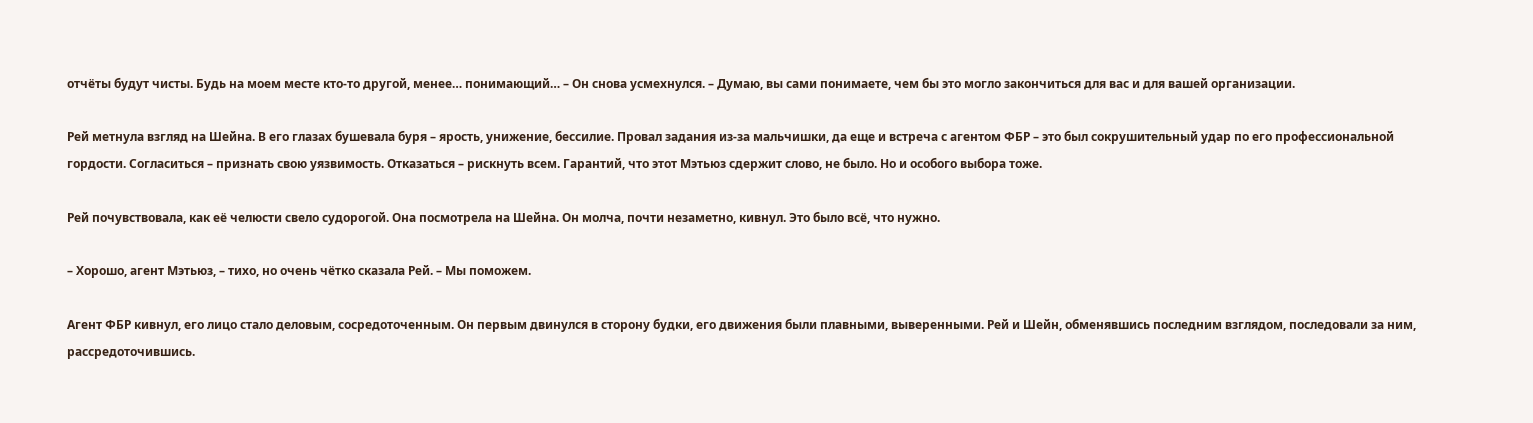отчёты будут чисты. Будь на моем месте кто-то другой, менее… понимающий… – Он снова усмехнулся. – Думаю, вы сами понимаете, чем бы это могло закончиться для вас и для вашей организации.

Рей метнула взгляд на Шейна. В его глазах бушевала буря – ярость, унижение, бессилие. Провал задания из-за мальчишки, да еще и встреча с агентом ФБР – это был сокрушительный удар по его профессиональной гордости. Согласиться – признать свою уязвимость. Отказаться – рискнуть всем. Гарантий, что этот Мэтьюз сдержит слово, не было. Но и особого выбора тоже.

Рей почувствовала, как её челюсти свело судорогой. Она посмотрела на Шейна. Он молча, почти незаметно, кивнул. Это было всё, что нужно.

– Хорошо, агент Мэтьюз, – тихо, но очень чётко сказала Рей. – Мы поможем.

Агент ФБР кивнул, его лицо стало деловым, сосредоточенным. Он первым двинулся в сторону будки, его движения были плавными, выверенными. Рей и Шейн, обменявшись последним взглядом, последовали за ним, рассредоточившись.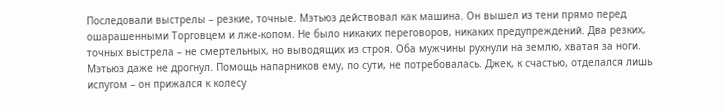Последовали выстрелы – резкие, точные. Мэтьюз действовал как машина. Он вышел из тени прямо перед ошарашенными Торговцем и лже-копом. Не было никаких переговоров, никаких предупреждений. Два резких, точных выстрела – не смертельных, но выводящих из строя. Оба мужчины рухнули на землю, хватая за ноги. Мэтьюз даже не дрогнул. Помощь напарников ему, по сути, не потребовалась. Джек, к счастью, отделался лишь испугом – он прижался к колесу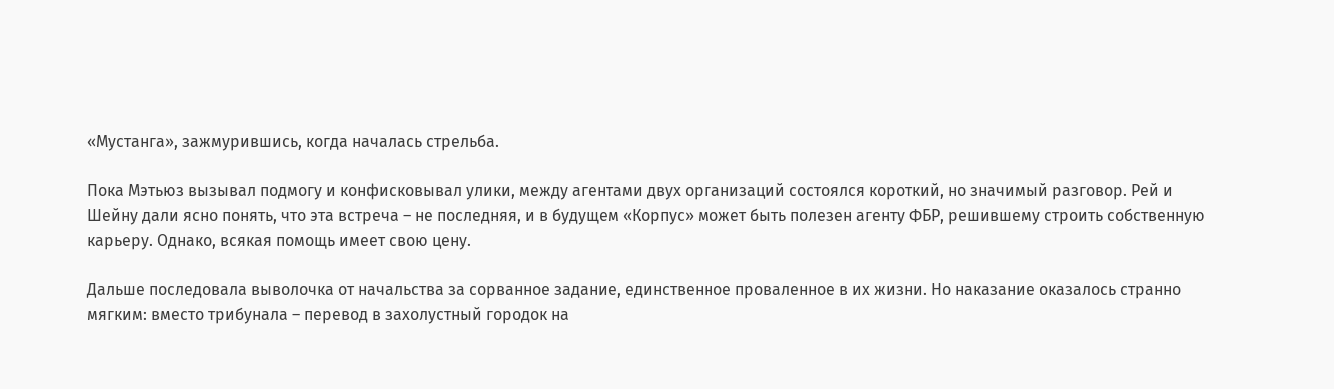«Мустанга», зажмурившись, когда началась стрельба.

Пока Мэтьюз вызывал подмогу и конфисковывал улики, между агентами двух организаций состоялся короткий, но значимый разговор. Рей и Шейну дали ясно понять, что эта встреча – не последняя, и в будущем «Корпус» может быть полезен агенту ФБР, решившему строить собственную карьеру. Однако, всякая помощь имеет свою цену.

Дальше последовала выволочка от начальства за сорванное задание, единственное проваленное в их жизни. Но наказание оказалось странно мягким: вместо трибунала – перевод в захолустный городок на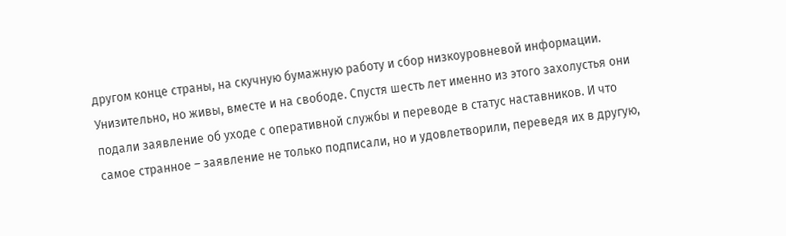другом конце страны, на скучную бумажную работу и сбор низкоуровневой информации. Унизительно, но живы, вместе и на свободе. Спустя шесть лет именно из этого захолустья они подали заявление об уходе с оперативной службы и переводе в статус наставников. И что самое странное – заявление не только подписали, но и удовлетворили, переведя их в другую,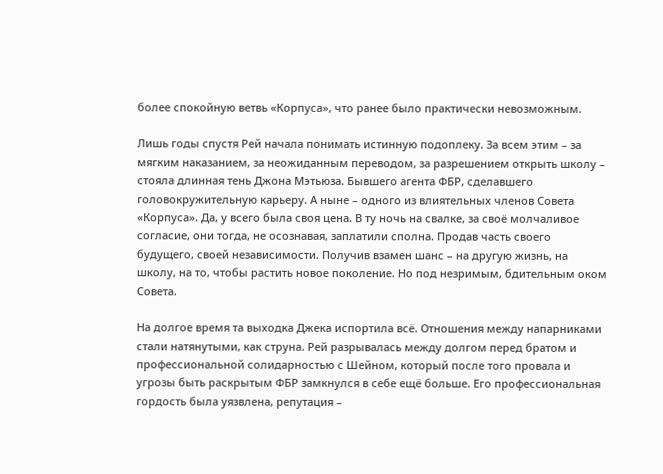более спокойную ветвь «Корпуса», что ранее было практически невозможным.

Лишь годы спустя Рей начала понимать истинную подоплеку. За всем этим – за мягким наказанием, за неожиданным переводом, за разрешением открыть школу – стояла длинная тень Джона Мэтьюза. Бывшего агента ФБР, сделавшего головокружительную карьеру. А ныне – одного из влиятельных членов Совета «Корпуса». Да, у всего была своя цена. В ту ночь на свалке, за своё молчаливое согласие, они тогда, не осознавая, заплатили сполна. Продав часть своего будущего, своей независимости. Получив взамен шанс – на другую жизнь, на школу, на то, чтобы растить новое поколение. Но под незримым, бдительным оком Совета.

На долгое время та выходка Джека испортила всё. Отношения между напарниками стали натянутыми, как струна. Рей разрывалась между долгом перед братом и профессиональной солидарностью с Шейном, который после того провала и угрозы быть раскрытым ФБР замкнулся в себе ещё больше. Его профессиональная гордость была уязвлена, репутация –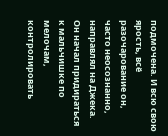подмочена. И всю свою ярость, всё разочарование он, часто неосознанно, направлял на Джека. Он начал придираться к мальчишке по мелочам, контролировать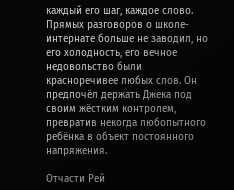каждый его шаг, каждое слово. Прямых разговоров о школе-интернате больше не заводил, но его холодность, его вечное недовольство были красноречивее любых слов. Он предпочёл держать Джека под своим жёстким контролем, превратив некогда любопытного ребёнка в объект постоянного напряжения.

Отчасти Рей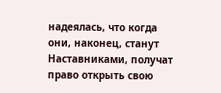надеялась, что когда они, наконец, станут Наставниками, получат право открыть свою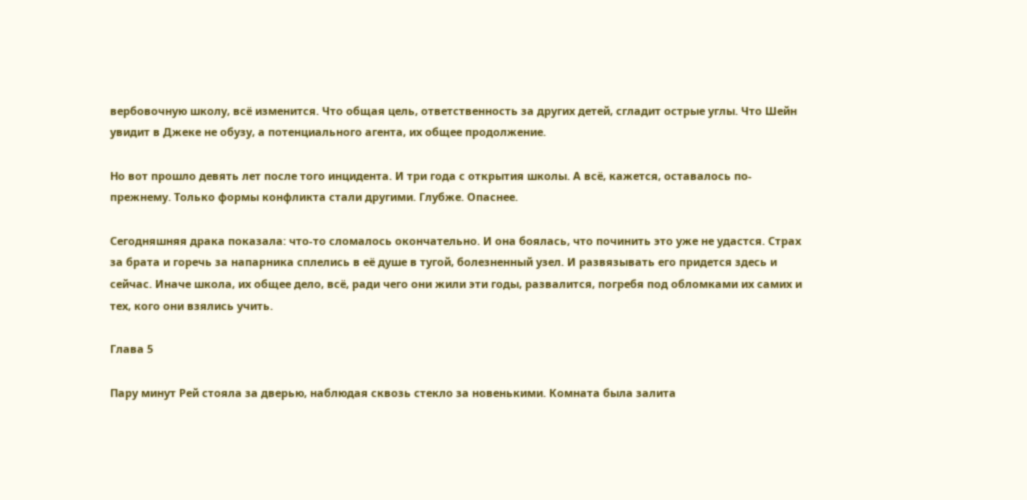вербовочную школу, всё изменится. Что общая цель, ответственность за других детей, сгладит острые углы. Что Шейн увидит в Джеке не обузу, а потенциального агента, их общее продолжение.

Но вот прошло девять лет после того инцидента. И три года с открытия школы. А всё, кажется, оставалось по-прежнему. Только формы конфликта стали другими. Глубже. Опаснее.

Сегодняшняя драка показала: что-то сломалось окончательно. И она боялась, что починить это уже не удастся. Страх за брата и горечь за напарника сплелись в её душе в тугой, болезненный узел. И развязывать его придется здесь и сейчас. Иначе школа, их общее дело, всё, ради чего они жили эти годы, развалится, погребя под обломками их самих и тех, кого они взялись учить.

Глава 5

Пару минут Рей стояла за дверью, наблюдая сквозь стекло за новенькими. Комната была залита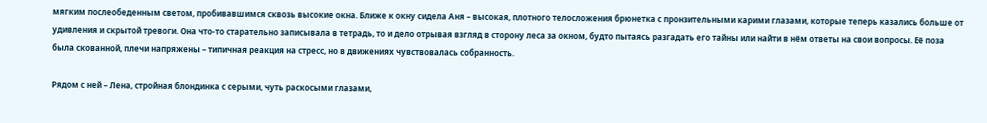мягким послеобеденным светом, пробивавшимся сквозь высокие окна. Ближе к окну сидела Аня – высокая, плотного телосложения брюнетка с пронзительными карими глазами, которые теперь казались больше от удивления и скрытой тревоги. Она что-то старательно записывала в тетрадь, то и дело отрывая взгляд в сторону леса за окном, будто пытаясь разгадать его тайны или найти в нём ответы на свои вопросы. Её поза была скованной, плечи напряжены – типичная реакция на стресс, но в движениях чувствовалась собранность.

Рядом с ней – Лена, стройная блондинка с серыми, чуть раскосыми глазами,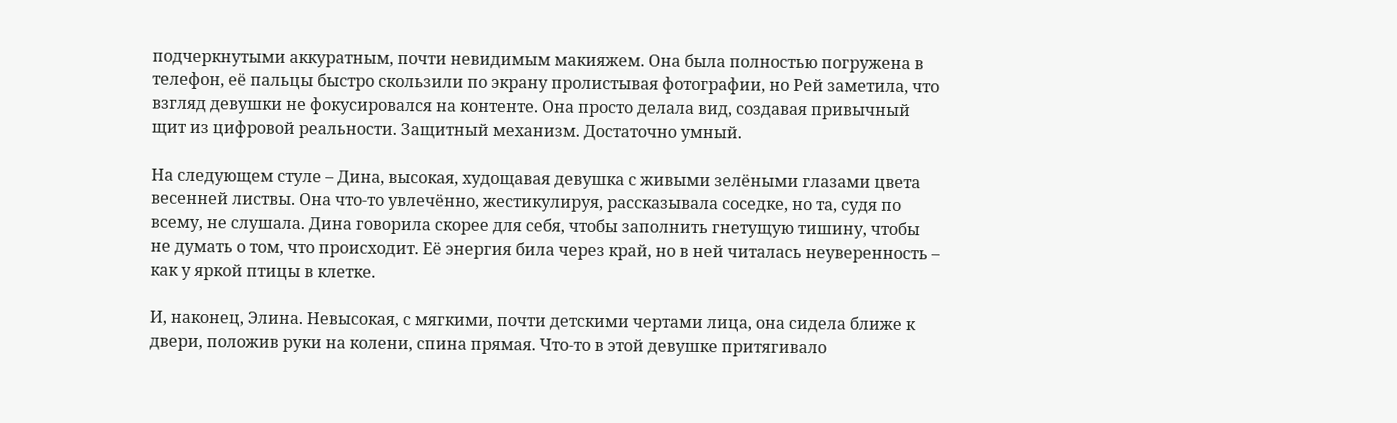подчеркнутыми аккуратным, почти невидимым макияжем. Она была полностью погружена в телефон, её пальцы быстро скользили по экрану пролистывая фотографии, но Рей заметила, что взгляд девушки не фокусировался на контенте. Она просто делала вид, создавая привычный щит из цифровой реальности. Защитный механизм. Достаточно умный.

На следующем стуле – Дина, высокая, худощавая девушка с живыми зелёными глазами цвета весенней листвы. Она что-то увлечённо, жестикулируя, рассказывала соседке, но та, судя по всему, не слушала. Дина говорила скорее для себя, чтобы заполнить гнетущую тишину, чтобы не думать о том, что происходит. Её энергия била через край, но в ней читалась неуверенность – как у яркой птицы в клетке.

И, наконец, Элина. Невысокая, с мягкими, почти детскими чертами лица, она сидела ближе к двери, положив руки на колени, спина прямая. Что-то в этой девушке притягивало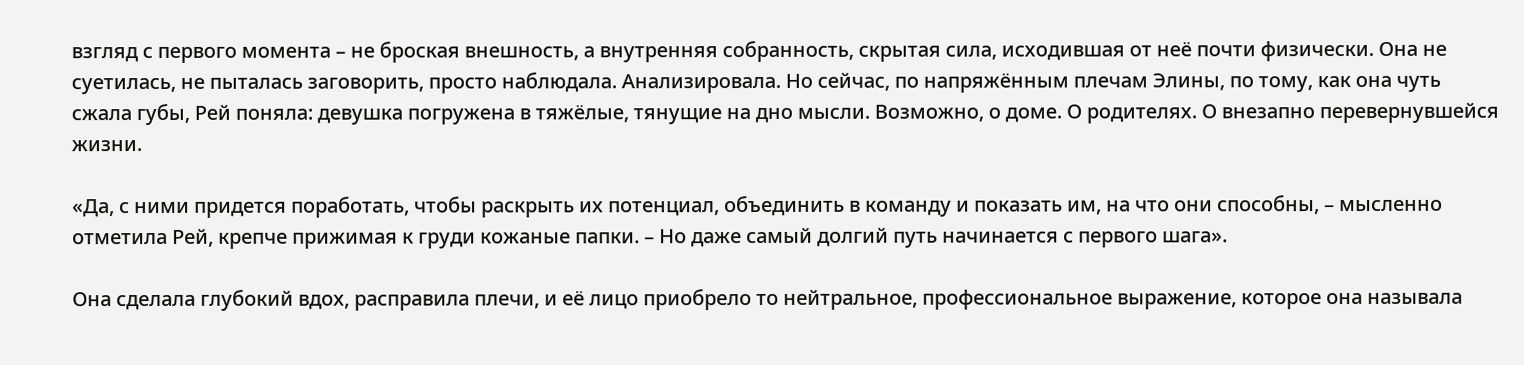взгляд с первого момента – не броская внешность, а внутренняя собранность, скрытая сила, исходившая от неё почти физически. Она не суетилась, не пыталась заговорить, просто наблюдала. Анализировала. Но сейчас, по напряжённым плечам Элины, по тому, как она чуть сжала губы, Рей поняла: девушка погружена в тяжёлые, тянущие на дно мысли. Возможно, о доме. О родителях. О внезапно перевернувшейся жизни.

«Да, с ними придется поработать, чтобы раскрыть их потенциал, объединить в команду и показать им, на что они способны, – мысленно отметила Рей, крепче прижимая к груди кожаные папки. – Но даже самый долгий путь начинается с первого шага».

Она сделала глубокий вдох, расправила плечи, и её лицо приобрело то нейтральное, профессиональное выражение, которое она называла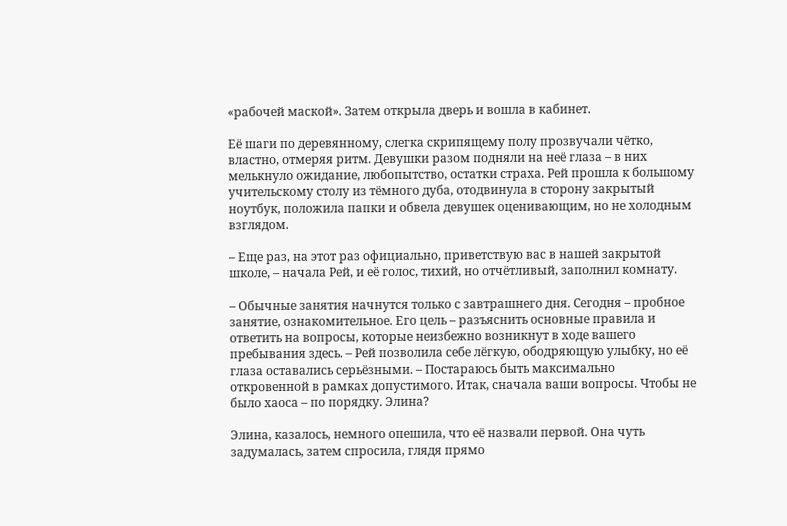«рабочей маской». Затем открыла дверь и вошла в кабинет.

Её шаги по деревянному, слегка скрипящему полу прозвучали чётко, властно, отмеряя ритм. Девушки разом подняли на неё глаза – в них мелькнуло ожидание, любопытство, остатки страха. Рей прошла к большому учительскому столу из тёмного дуба, отодвинула в сторону закрытый ноутбук, положила папки и обвела девушек оценивающим, но не холодным взглядом.

– Еще раз, на этот раз официально, приветствую вас в нашей закрытой школе, – начала Рей, и её голос, тихий, но отчётливый, заполнил комнату.

– Обычные занятия начнутся только с завтрашнего дня. Сегодня – пробное занятие, ознакомительное. Его цель – разъяснить основные правила и ответить на вопросы, которые неизбежно возникнут в ходе вашего пребывания здесь. – Рей позволила себе лёгкую, ободряющую улыбку, но её глаза оставались серьёзными. – Постараюсь быть максимально откровенной в рамках допустимого. Итак, сначала ваши вопросы. Чтобы не было хаоса – по порядку. Элина?

Элина, казалось, немного опешила, что её назвали первой. Она чуть задумалась, затем спросила, глядя прямо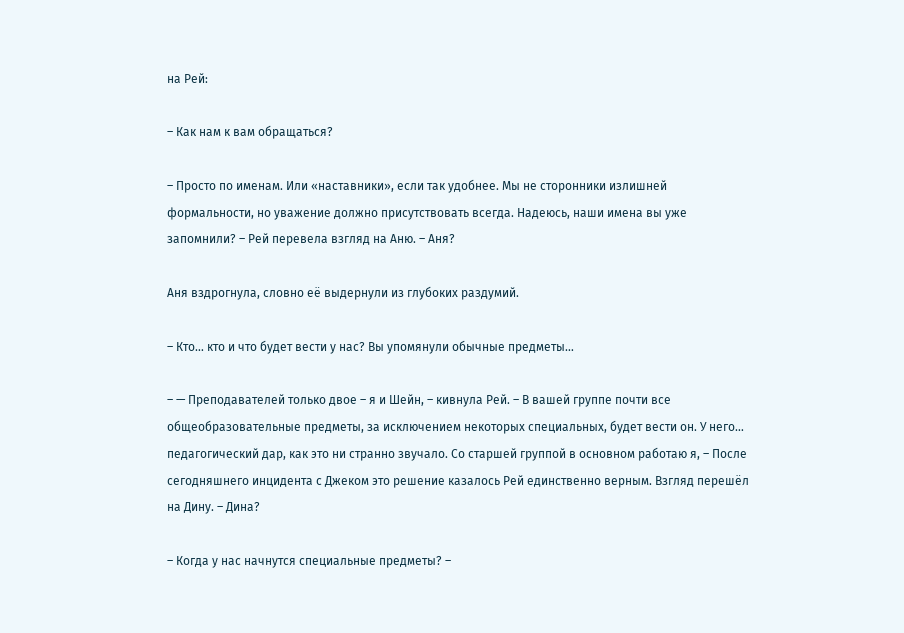на Рей:

– Как нам к вам обращаться?

– Просто по именам. Или «наставники», если так удобнее. Мы не сторонники излишней формальности, но уважение должно присутствовать всегда. Надеюсь, наши имена вы уже запомнили? – Рей перевела взгляд на Аню. – Аня?

Аня вздрогнула, словно её выдернули из глубоких раздумий.

– Кто… кто и что будет вести у нас? Вы упомянули обычные предметы…

– — Преподавателей только двое – я и Шейн, – кивнула Рей. – В вашей группе почти все общеобразовательные предметы, за исключением некоторых специальных, будет вести он. У него… педагогический дар, как это ни странно звучало. Со старшей группой в основном работаю я, – После сегодняшнего инцидента с Джеком это решение казалось Рей единственно верным. Взгляд перешёл на Дину. – Дина?

– Когда у нас начнутся специальные предметы? –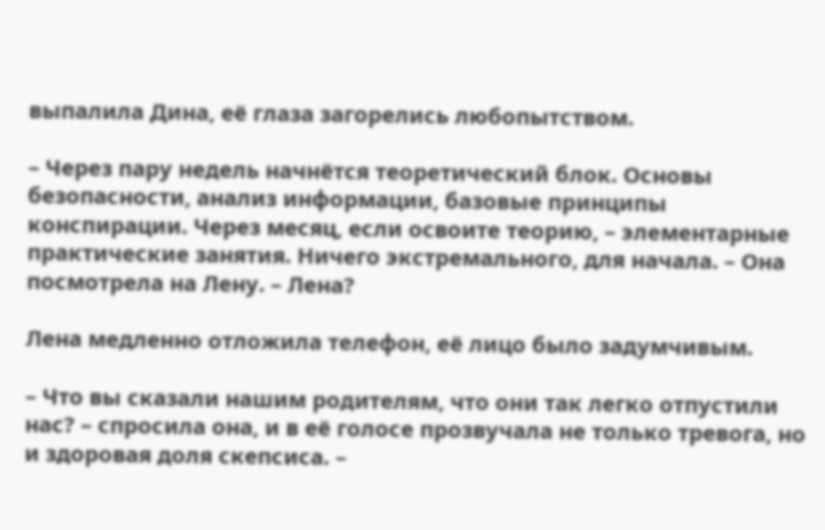выпалила Дина, её глаза загорелись любопытством.

– Через пару недель начнётся теоретический блок. Основы безопасности, анализ информации, базовые принципы конспирации. Через месяц, если освоите теорию, – элементарные практические занятия. Ничего экстремального, для начала. – Она посмотрела на Лену. – Лена?

Лена медленно отложила телефон, её лицо было задумчивым.

– Что вы сказали нашим родителям, что они так легко отпустили нас? – спросила она, и в её голосе прозвучала не только тревога, но и здоровая доля скепсиса. –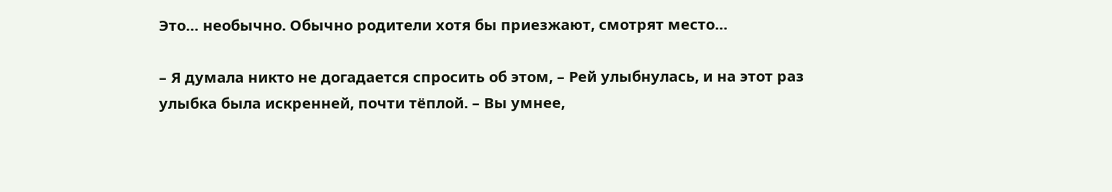Это… необычно. Обычно родители хотя бы приезжают, смотрят место…

– Я думала никто не догадается спросить об этом, – Рей улыбнулась, и на этот раз улыбка была искренней, почти тёплой. – Вы умнее,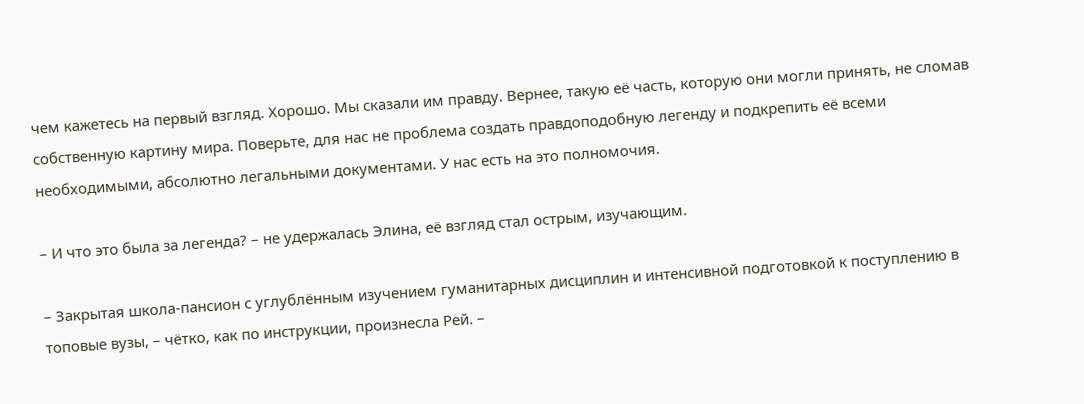чем кажетесь на первый взгляд. Хорошо. Мы сказали им правду. Вернее, такую её часть, которую они могли принять, не сломав собственную картину мира. Поверьте, для нас не проблема создать правдоподобную легенду и подкрепить её всеми необходимыми, абсолютно легальными документами. У нас есть на это полномочия.

– И что это была за легенда? – не удержалась Элина, её взгляд стал острым, изучающим.

– Закрытая школа-пансион с углублённым изучением гуманитарных дисциплин и интенсивной подготовкой к поступлению в топовые вузы, – чётко, как по инструкции, произнесла Рей. –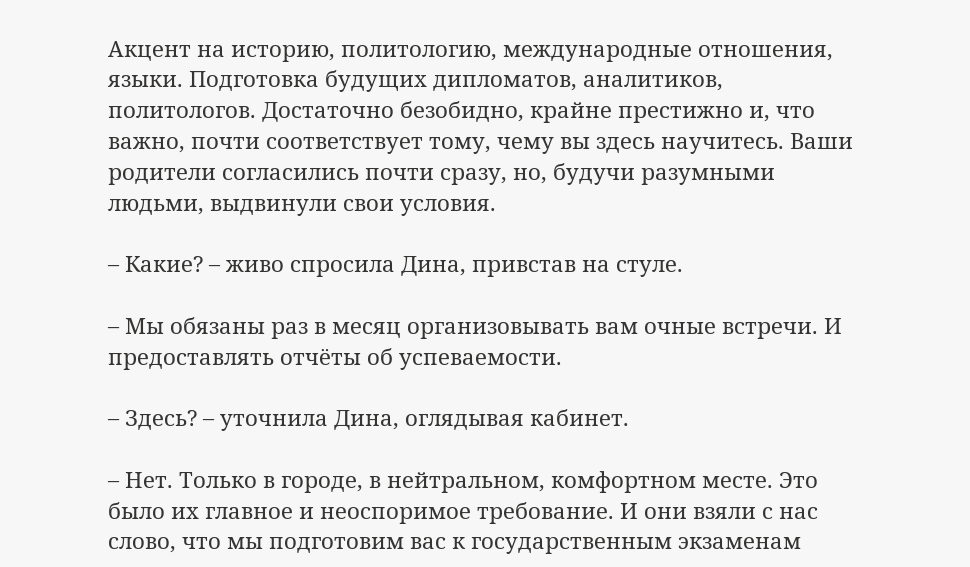Акцент на историю, политологию, международные отношения, языки. Подготовка будущих дипломатов, аналитиков, политологов. Достаточно безобидно, крайне престижно и, что важно, почти соответствует тому, чему вы здесь научитесь. Ваши родители согласились почти сразу, но, будучи разумными людьми, выдвинули свои условия.

– Какие? – живо спросила Дина, привстав на стуле.

– Мы обязаны раз в месяц организовывать вам очные встречи. И предоставлять отчёты об успеваемости.

– Здесь? – уточнила Дина, оглядывая кабинет.

– Нет. Только в городе, в нейтральном, комфортном месте. Это было их главное и неоспоримое требование. И они взяли с нас слово, что мы подготовим вас к государственным экзаменам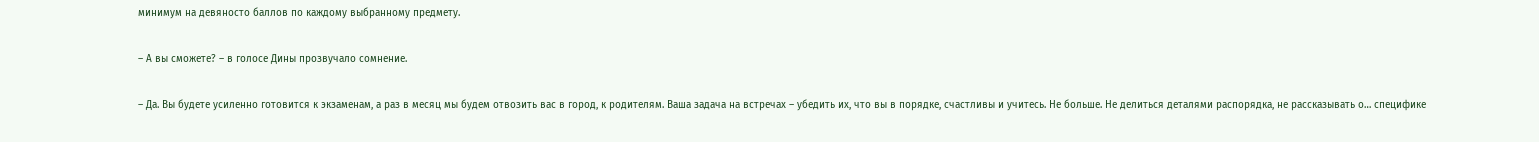минимум на девяносто баллов по каждому выбранному предмету.

– А вы сможете? – в голосе Дины прозвучало сомнение.

– Да. Вы будете усиленно готовится к экзаменам, а раз в месяц мы будем отвозить вас в город, к родителям. Ваша задача на встречах – убедить их, что вы в порядке, счастливы и учитесь. Не больше. Не делиться деталями распорядка, не рассказывать о… специфике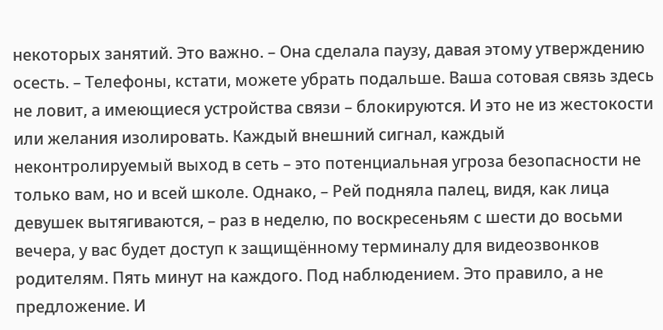некоторых занятий. Это важно. – Она сделала паузу, давая этому утверждению осесть. – Телефоны, кстати, можете убрать подальше. Ваша сотовая связь здесь не ловит, а имеющиеся устройства связи – блокируются. И это не из жестокости или желания изолировать. Каждый внешний сигнал, каждый неконтролируемый выход в сеть – это потенциальная угроза безопасности не только вам, но и всей школе. Однако, – Рей подняла палец, видя, как лица девушек вытягиваются, – раз в неделю, по воскресеньям с шести до восьми вечера, у вас будет доступ к защищённому терминалу для видеозвонков родителям. Пять минут на каждого. Под наблюдением. Это правило, а не предложение. И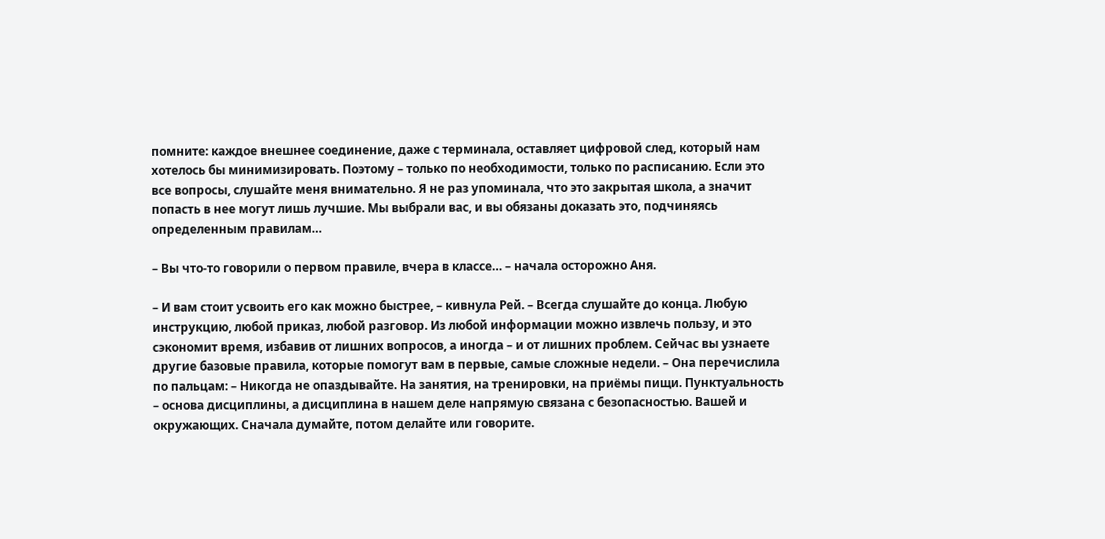помните: каждое внешнее соединение, даже с терминала, оставляет цифровой след, который нам хотелось бы минимизировать. Поэтому – только по необходимости, только по расписанию. Если это все вопросы, слушайте меня внимательно. Я не раз упоминала, что это закрытая школа, а значит попасть в нее могут лишь лучшие. Мы выбрали вас, и вы обязаны доказать это, подчиняясь определенным правилам…

– Вы что-то говорили о первом правиле, вчера в классе… – начала осторожно Аня.

– И вам стоит усвоить его как можно быстрее, – кивнула Рей. – Всегда слушайте до конца. Любую инструкцию, любой приказ, любой разговор. Из любой информации можно извлечь пользу, и это сэкономит время, избавив от лишних вопросов, а иногда – и от лишних проблем. Сейчас вы узнаете другие базовые правила, которые помогут вам в первые, самые сложные недели. – Она перечислила по пальцам: – Никогда не опаздывайте. На занятия, на тренировки, на приёмы пищи. Пунктуальность – основа дисциплины, а дисциплина в нашем деле напрямую связана с безопасностью. Вашей и окружающих. Сначала думайте, потом делайте или говорите.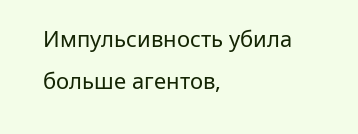Импульсивность убила больше агентов,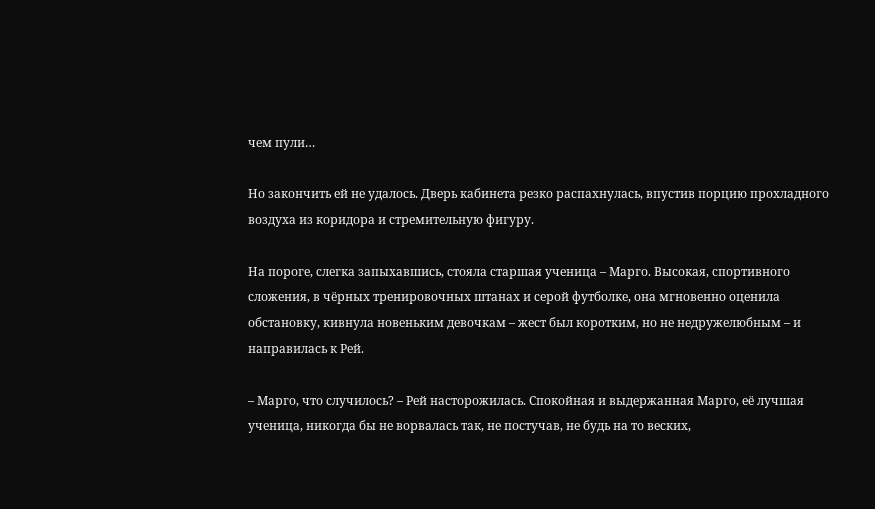чем пули…

Но закончить ей не удалось. Дверь кабинета резко распахнулась, впустив порцию прохладного воздуха из коридора и стремительную фигуру.

На пороге, слегка запыхавшись, стояла старшая ученица – Марго. Высокая, спортивного сложения, в чёрных тренировочных штанах и серой футболке, она мгновенно оценила обстановку, кивнула новеньким девочкам – жест был коротким, но не недружелюбным – и направилась к Рей.

– Марго, что случилось? – Рей насторожилась. Спокойная и выдержанная Марго, её лучшая ученица, никогда бы не ворвалась так, не постучав, не будь на то веских,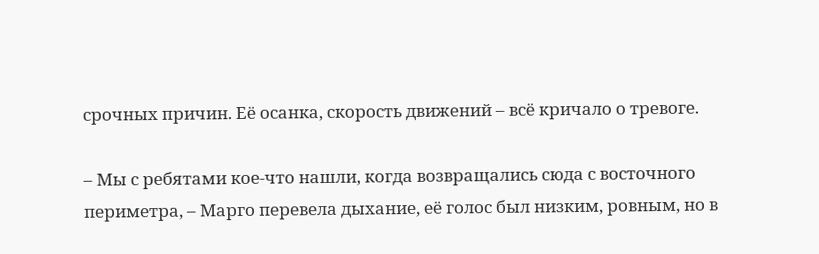срочных причин. Её осанка, скорость движений – всё кричало о тревоге.

– Мы с ребятами кое-что нашли, когда возвращались сюда с восточного периметра, – Марго перевела дыхание, её голос был низким, ровным, но в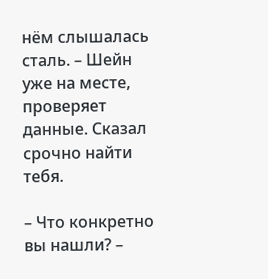нём слышалась сталь. – Шейн уже на месте, проверяет данные. Сказал срочно найти тебя.

– Что конкретно вы нашли? –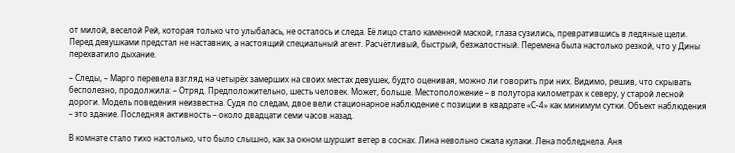от милой, веселой Рей, которая только что улыбалась, не осталось и следа. Её лицо стало каменной маской, глаза сузились, превратившись в ледяные щели. Перед девушками предстал не наставник, а настоящий специальный агент. Расчётливый, быстрый, безжалостный. Перемена была настолько резкой, что у Дины перехватило дыхание.

– Следы, – Марго перевела взгляд на четырёх замерших на своих местах девушек, будто оценивая, можно ли говорить при них. Видимо, решив, что скрывать бесполезно, продолжила: – Отряд. Предположительно, шесть человек. Может, больше. Местоположение – в полутора километрах к северу, у старой лесной дороги. Модель поведения неизвестна. Судя по следам, двое вели стационарное наблюдение с позиции в квадрате «С-4» как минимум сутки. Объект наблюдения – это здание. Последняя активность – около двадцати семи часов назад.

В комнате стало тихо настолько, что было слышно, как за окном шуршит ветер в соснах. Лина невольно сжала кулаки. Лена побледнела. Аня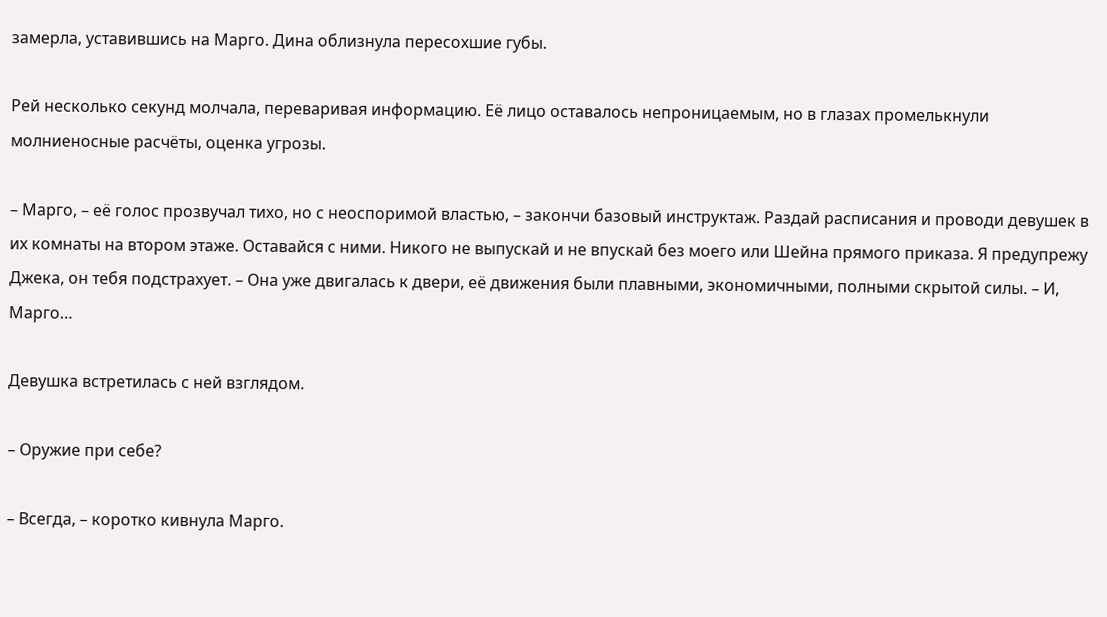замерла, уставившись на Марго. Дина облизнула пересохшие губы.

Рей несколько секунд молчала, переваривая информацию. Её лицо оставалось непроницаемым, но в глазах промелькнули молниеносные расчёты, оценка угрозы.

– Марго, – её голос прозвучал тихо, но с неоспоримой властью, – закончи базовый инструктаж. Раздай расписания и проводи девушек в их комнаты на втором этаже. Оставайся с ними. Никого не выпускай и не впускай без моего или Шейна прямого приказа. Я предупрежу Джека, он тебя подстрахует. – Она уже двигалась к двери, её движения были плавными, экономичными, полными скрытой силы. – И, Марго…

Девушка встретилась с ней взглядом.

– Оружие при себе?

– Всегда, – коротко кивнула Марго.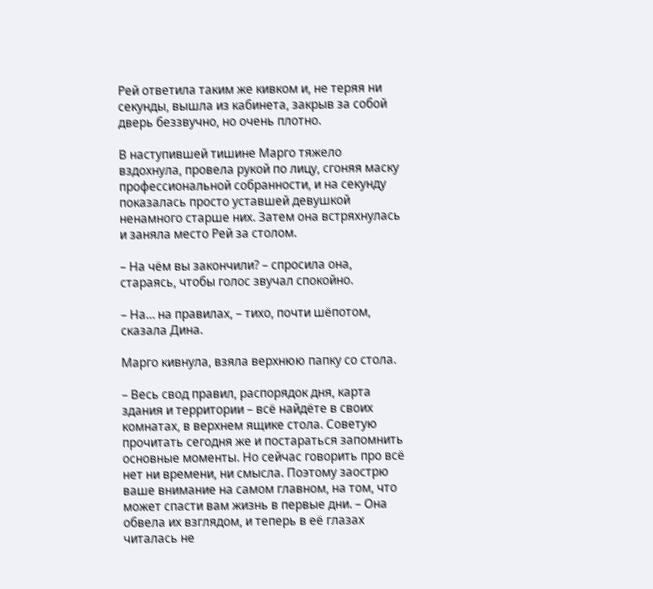Рей ответила таким же кивком и, не теряя ни секунды, вышла из кабинета, закрыв за собой дверь беззвучно, но очень плотно.

В наступившей тишине Марго тяжело вздохнула, провела рукой по лицу, сгоняя маску профессиональной собранности, и на секунду показалась просто уставшей девушкой ненамного старше них. Затем она встряхнулась и заняла место Рей за столом.

– На чём вы закончили? – спросила она, стараясь, чтобы голос звучал спокойно.

– На… на правилах, – тихо, почти шёпотом, сказала Дина.

Марго кивнула, взяла верхнюю папку со стола.

– Весь свод правил, распорядок дня, карта здания и территории – всё найдёте в своих комнатах, в верхнем ящике стола. Советую прочитать сегодня же и постараться запомнить основные моменты. Но сейчас говорить про всё нет ни времени, ни смысла. Поэтому заострю ваше внимание на самом главном, на том, что может спасти вам жизнь в первые дни. – Она обвела их взглядом, и теперь в её глазах читалась не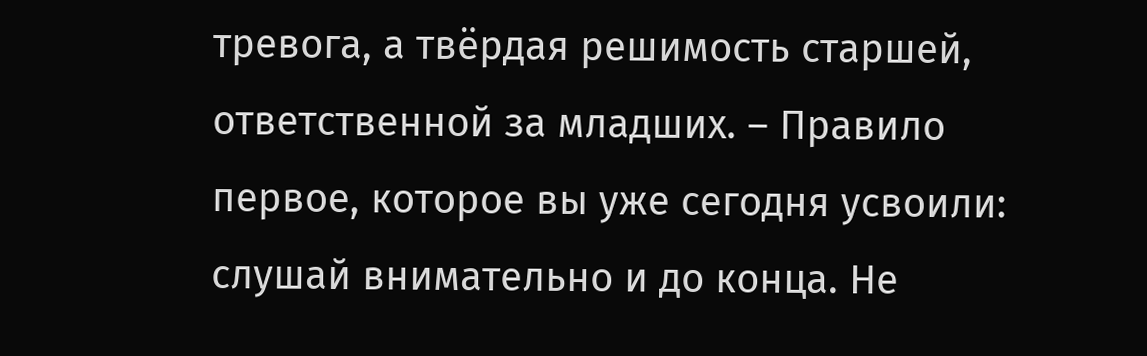тревога, а твёрдая решимость старшей, ответственной за младших. – Правило первое, которое вы уже сегодня усвоили: слушай внимательно и до конца. Не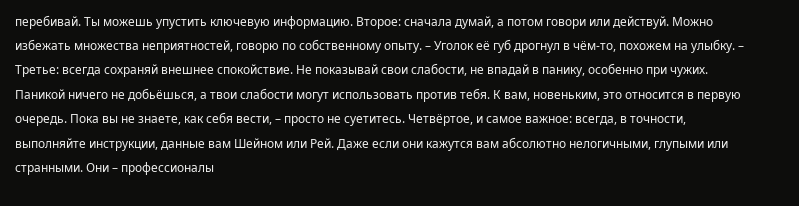перебивай. Ты можешь упустить ключевую информацию. Второе: сначала думай, а потом говори или действуй. Можно избежать множества неприятностей, говорю по собственному опыту. – Уголок её губ дрогнул в чём-то, похожем на улыбку. – Третье: всегда сохраняй внешнее спокойствие. Не показывай свои слабости, не впадай в панику, особенно при чужих. Паникой ничего не добьёшься, а твои слабости могут использовать против тебя. К вам, новеньким, это относится в первую очередь. Пока вы не знаете, как себя вести, – просто не суетитесь. Четвёртое, и самое важное: всегда, в точности, выполняйте инструкции, данные вам Шейном или Рей. Даже если они кажутся вам абсолютно нелогичными, глупыми или странными. Они – профессионалы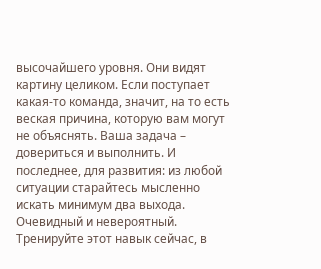высочайшего уровня. Они видят картину целиком. Если поступает какая-то команда, значит, на то есть веская причина, которую вам могут не объяснять. Ваша задача – довериться и выполнить. И последнее, для развития: из любой ситуации старайтесь мысленно искать минимум два выхода. Очевидный и невероятный. Тренируйте этот навык сейчас, в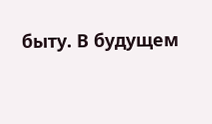быту. В будущем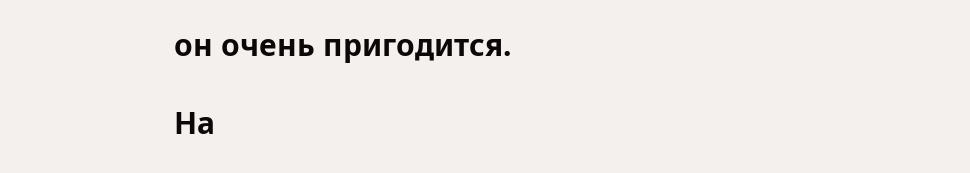он очень пригодится.

На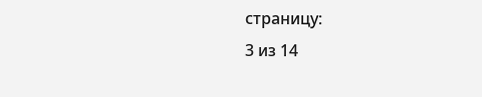страницу:
3 из 14